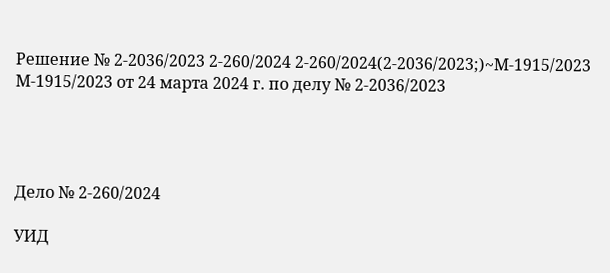Решение № 2-2036/2023 2-260/2024 2-260/2024(2-2036/2023;)~М-1915/2023 М-1915/2023 от 24 марта 2024 г. по делу № 2-2036/2023




Дело № 2-260/2024

УИД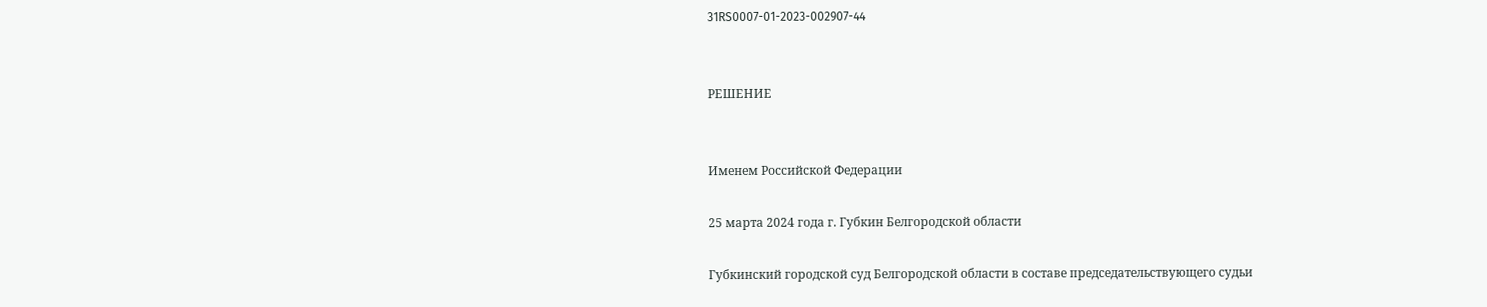31RS0007-01-2023-002907-44


РЕШЕНИЕ


Именем Российской Федерации

25 марта 2024 года г. Губкин Белгородской области

Губкинский городской суд Белгородской области в составе председательствующего судьи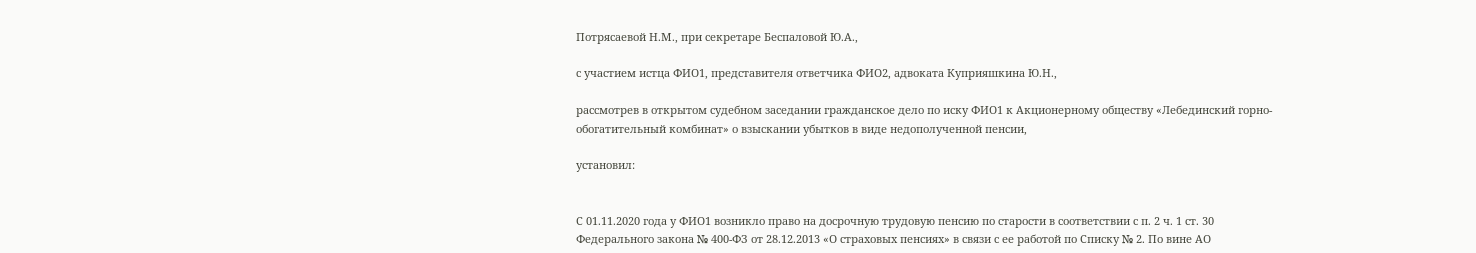Потрясаевой Н.М., при секретаре Беспаловой Ю.А.,

с участием истца ФИО1, представителя ответчика ФИО2, адвоката Куприяшкина Ю.Н.,

рассмотрев в открытом судебном заседании гражданское дело по иску ФИО1 к Акционерному обществу «Лебединский горно-обогатительный комбинат» о взыскании убытков в виде недополученной пенсии,

установил:


С 01.11.2020 года у ФИО1 возникло право на досрочную трудовую пенсию по старости в соответствии с п. 2 ч. 1 ст. 30 Федерального закона № 400-ФЗ от 28.12.2013 «О страховых пенсиях» в связи с ее работой по Списку № 2. По вине АО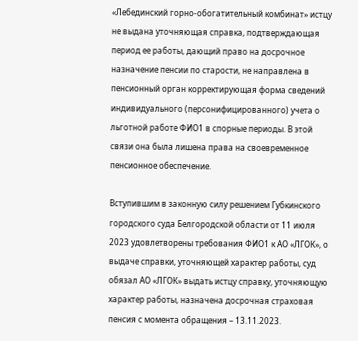«Лебединский горно-обогатительный комбинат» истцу не выдана уточняющая справка, подтверждающая период ее работы, дающий право на досрочное назначение пенсии по старости, не направлена в пенсионный орган корректирующая форма сведений индивидуального (персонифицированного) учета о льготной работе ФИО1 в спорные периоды. В этой связи она была лишена права на своевременное пенсионное обеспечение.

Вступившим в законную силу решением Губкинского городского суда Белгородской области от 11 июля 2023 удовлетворены требования ФИО1 к АО «ЛГОК», о выдаче справки, уточняющей характер работы, суд обязал АО «ЛГОК» выдать истцу справку, уточняющую характер работы, назначена досрочная страховая пенсия с момента обращения – 13.11.2023.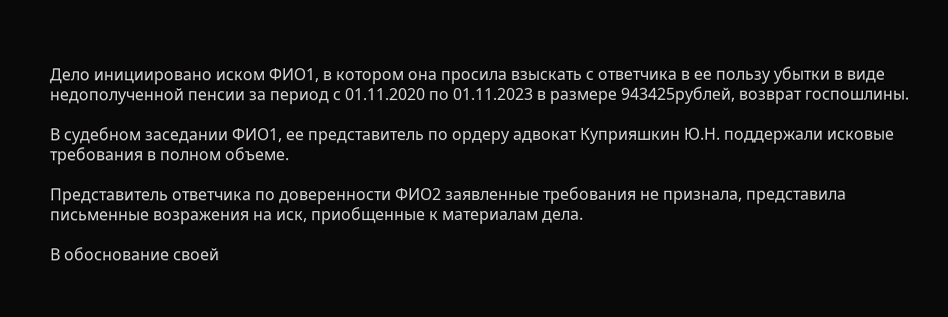Дело инициировано иском ФИО1, в котором она просила взыскать с ответчика в ее пользу убытки в виде недополученной пенсии за период с 01.11.2020 по 01.11.2023 в размере 943425рублей, возврат госпошлины.

В судебном заседании ФИО1, ее представитель по ордеру адвокат Куприяшкин Ю.Н. поддержали исковые требования в полном объеме.

Представитель ответчика по доверенности ФИО2 заявленные требования не признала, представила письменные возражения на иск, приобщенные к материалам дела.

В обоснование своей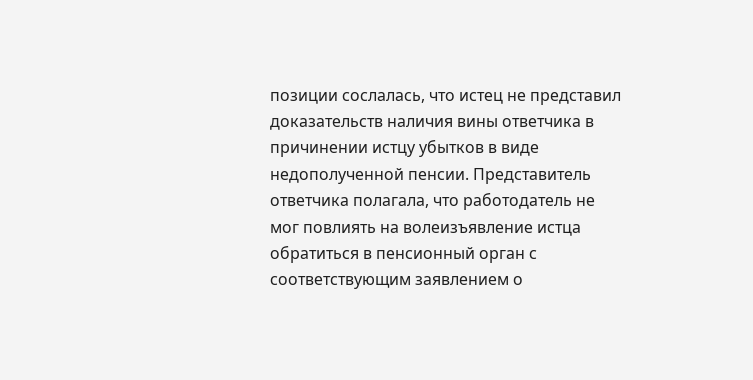позиции сослалась, что истец не представил доказательств наличия вины ответчика в причинении истцу убытков в виде недополученной пенсии. Представитель ответчика полагала, что работодатель не мог повлиять на волеизъявление истца обратиться в пенсионный орган с соответствующим заявлением о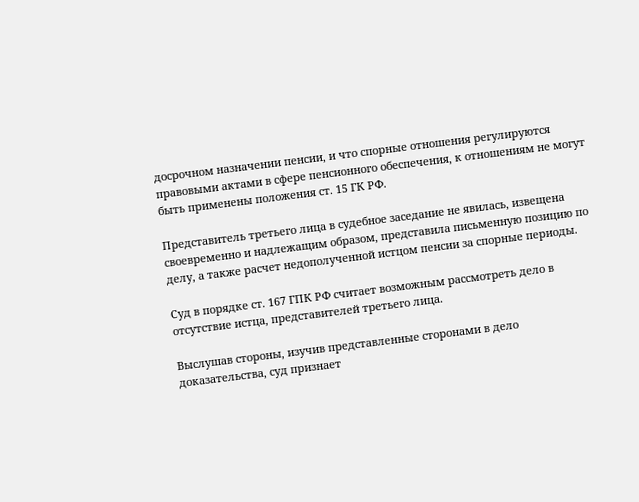досрочном назначении пенсии, и что спорные отношения регулируются правовыми актами в сфере пенсионного обеспечения, к отношениям не могут быть применены положения ст. 15 ГК РФ.

Представитель третьего лица в судебное заседание не явилась, извещена своевременно и надлежащим образом, представила письменную позицию по делу, а также расчет недополученной истцом пенсии за спорные периоды.

Суд в порядке ст. 167 ГПК РФ считает возможным рассмотреть дело в отсутствие истца, представителей третьего лица.

Выслушав стороны, изучив представленные сторонами в дело доказательства, суд признает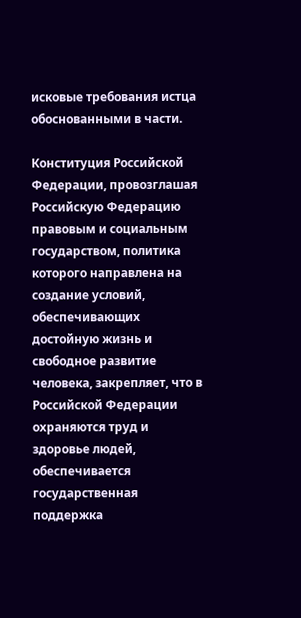исковые требования истца обоснованными в части.

Конституция Российской Федерации, провозглашая Российскую Федерацию правовым и социальным государством, политика которого направлена на создание условий, обеспечивающих достойную жизнь и свободное развитие человека, закрепляет, что в Российской Федерации охраняются труд и здоровье людей, обеспечивается государственная поддержка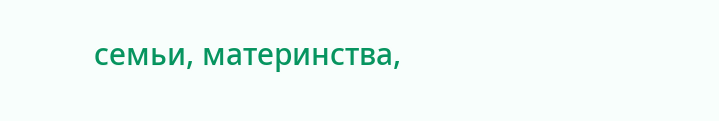семьи, материнства,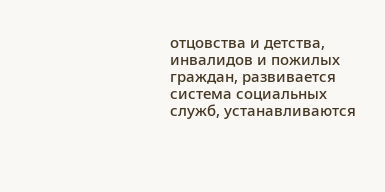отцовства и детства, инвалидов и пожилых граждан, развивается система социальных служб, устанавливаются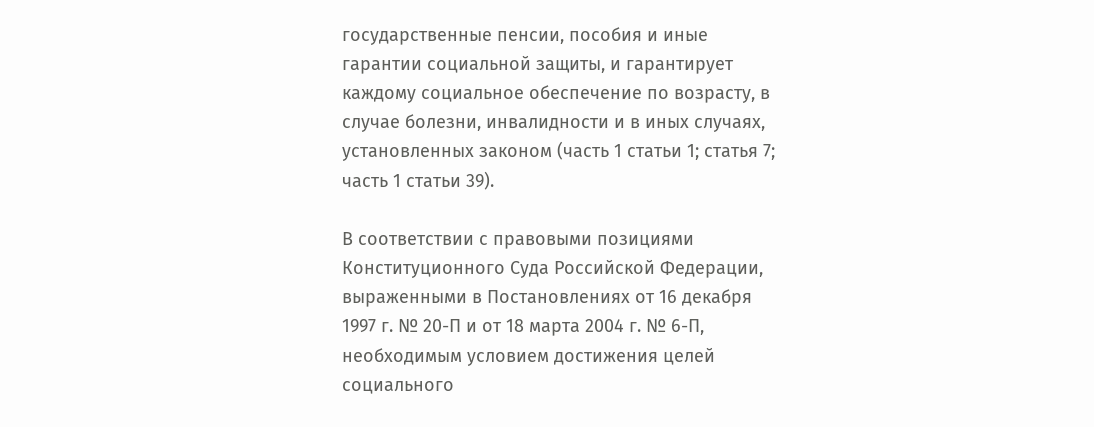государственные пенсии, пособия и иные гарантии социальной защиты, и гарантирует каждому социальное обеспечение по возрасту, в случае болезни, инвалидности и в иных случаях, установленных законом (часть 1 статьи 1; статья 7; часть 1 статьи 39).

В соответствии с правовыми позициями Конституционного Суда Российской Федерации, выраженными в Постановлениях от 16 декабря 1997 г. № 20-П и от 18 марта 2004 г. № 6-П, необходимым условием достижения целей социального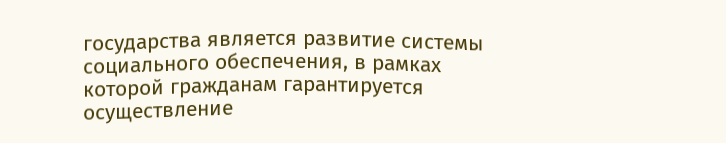государства является развитие системы социального обеспечения, в рамках которой гражданам гарантируется осуществление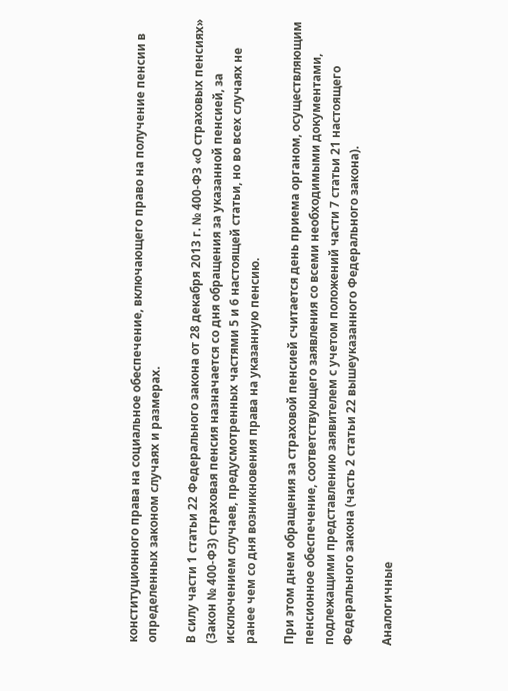конституционного права на социальное обеспечение, включающего право на получение пенсии в определенных законом случаях и размерах.

В силу части 1 статьи 22 Федерального закона от 28 декабря 2013 г. № 400-ФЗ «О страховых пенсиях» (Закон № 400-ФЗ) страховая пенсия назначается со дня обращения за указанной пенсией, за исключением случаев, предусмотренных частями 5 и 6 настоящей статьи, но во всех случаях не ранее чем со дня возникновения права на указанную пенсию.

При этом днем обращения за страховой пенсией считается день приема органом, осуществляющим пенсионное обеспечение, соответствующего заявления со всеми необходимыми документами, подлежащими представлению заявителем с учетом положений части 7 статьи 21 настоящего Федерального закона (часть 2 статьи 22 вышеуказанного Федерального закона).

Аналогичные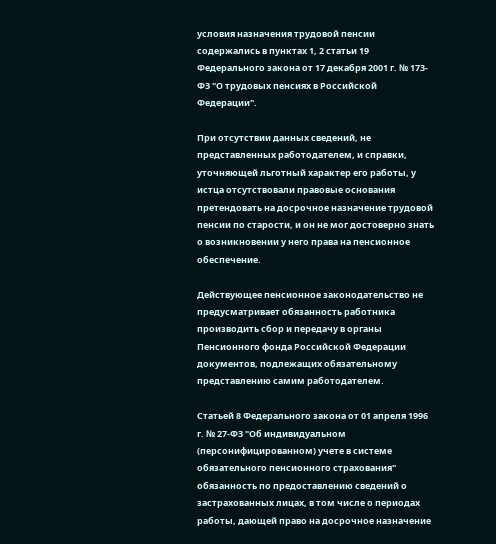условия назначения трудовой пенсии содержались в пунктах 1, 2 статьи 19 Федерального закона от 17 декабря 2001 г. № 173-ФЗ "О трудовых пенсиях в Российской Федерации".

При отсутствии данных сведений, не представленных работодателем, и справки, уточняющей льготный характер его работы, у истца отсутствовали правовые основания претендовать на досрочное назначение трудовой пенсии по старости, и он не мог достоверно знать о возникновении у него права на пенсионное обеспечение.

Действующее пенсионное законодательство не предусматривает обязанность работника производить сбор и передачу в органы Пенсионного фонда Российской Федерации документов, подлежащих обязательному представлению самим работодателем.

Статьей 8 Федерального закона от 01 апреля 1996 г. № 27-ФЗ "Об индивидуальном (персонифицированном) учете в системе обязательного пенсионного страхования" обязанность по предоставлению сведений о застрахованных лицах, в том числе о периодах работы, дающей право на досрочное назначение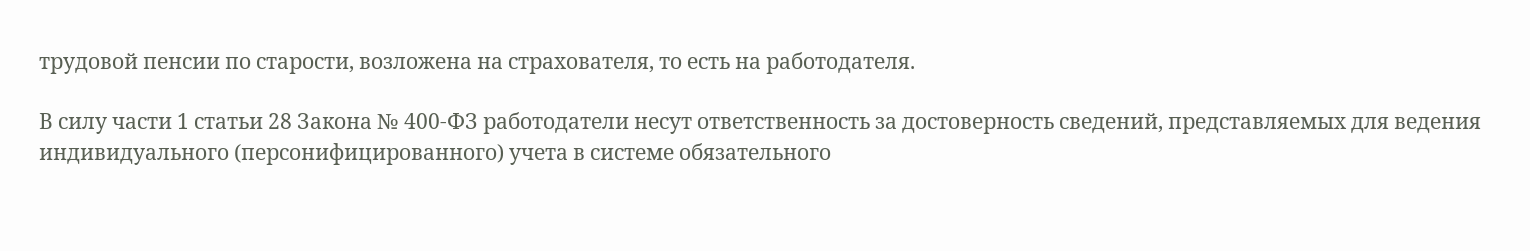трудовой пенсии по старости, возложена на страхователя, то есть на работодателя.

В силу части 1 статьи 28 Закона № 400-ФЗ работодатели несут ответственность за достоверность сведений, представляемых для ведения индивидуального (персонифицированного) учета в системе обязательного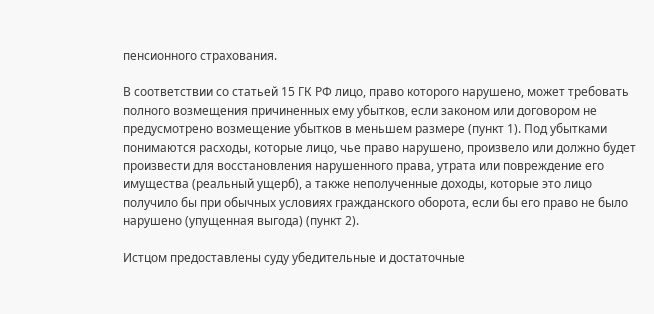пенсионного страхования.

В соответствии со статьей 15 ГК РФ лицо, право которого нарушено, может требовать полного возмещения причиненных ему убытков, если законом или договором не предусмотрено возмещение убытков в меньшем размере (пункт 1). Под убытками понимаются расходы, которые лицо, чье право нарушено, произвело или должно будет произвести для восстановления нарушенного права, утрата или повреждение его имущества (реальный ущерб), а также неполученные доходы, которые это лицо получило бы при обычных условиях гражданского оборота, если бы его право не было нарушено (упущенная выгода) (пункт 2).

Истцом предоставлены суду убедительные и достаточные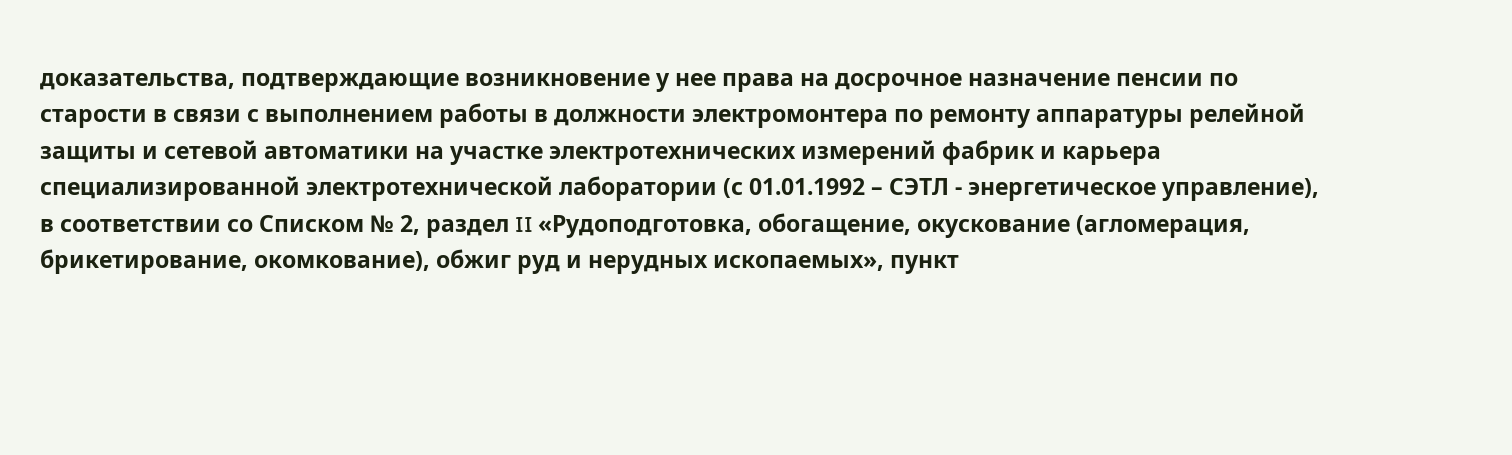доказательства, подтверждающие возникновение у нее права на досрочное назначение пенсии по старости в связи с выполнением работы в должности электромонтера по ремонту аппаратуры релейной защиты и сетевой автоматики на участке электротехнических измерений фабрик и карьера специализированной электротехнической лаборатории (с 01.01.1992 – СЭТЛ - энергетическое управление), в соответствии со Списком № 2, раздел II «Рудоподготовка, обогащение, окускование (агломерация, брикетирование, окомкование), обжиг руд и нерудных ископаемых», пункт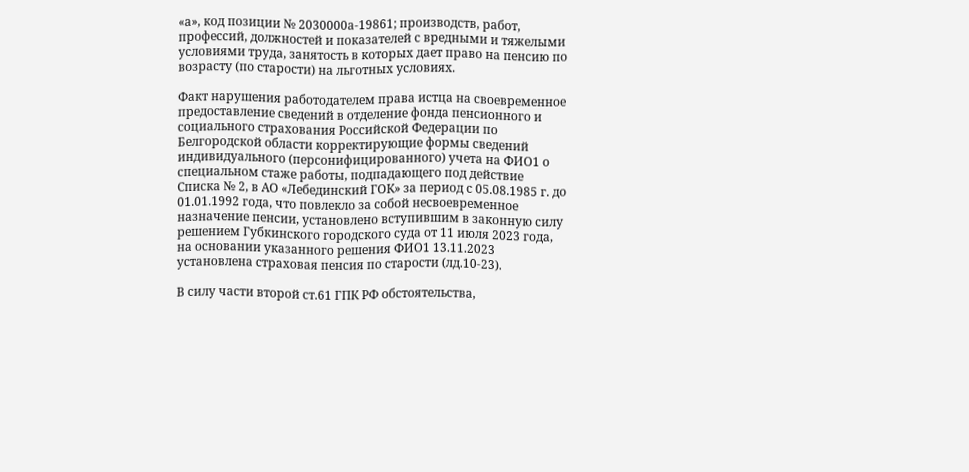«а», код позиции № 2030000а-19861; производств, работ, профессий, должностей и показателей с вредными и тяжелыми условиями труда, занятость в которых дает право на пенсию по возрасту (по старости) на льготных условиях.

Факт нарушения работодателем права истца на своевременное предоставление сведений в отделение фонда пенсионного и социального страхования Российской Федерации по Белгородской области корректирующие формы сведений индивидуального (персонифицированного) учета на ФИО1 о специальном стаже работы, подпадающего под действие Списка № 2, в АО «Лебединский ГОК» за период с 05.08.1985 г. до 01.01.1992 года, что повлекло за собой несвоевременное назначение пенсии, установлено вступившим в законную силу решением Губкинского городского суда от 11 июля 2023 года, на основании указанного решения ФИО1 13.11.2023 установлена страховая пенсия по старости (лд.10-23).

В силу части второй ст.61 ГПК РФ обстоятельства,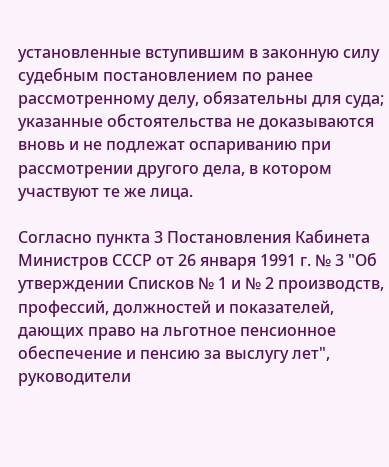установленные вступившим в законную силу судебным постановлением по ранее рассмотренному делу, обязательны для суда; указанные обстоятельства не доказываются вновь и не подлежат оспариванию при рассмотрении другого дела, в котором участвуют те же лица.

Согласно пункта 3 Постановления Кабинета Министров СССР от 26 января 1991 г. № 3 "Об утверждении Списков № 1 и № 2 производств, профессий, должностей и показателей, дающих право на льготное пенсионное обеспечение и пенсию за выслугу лет", руководители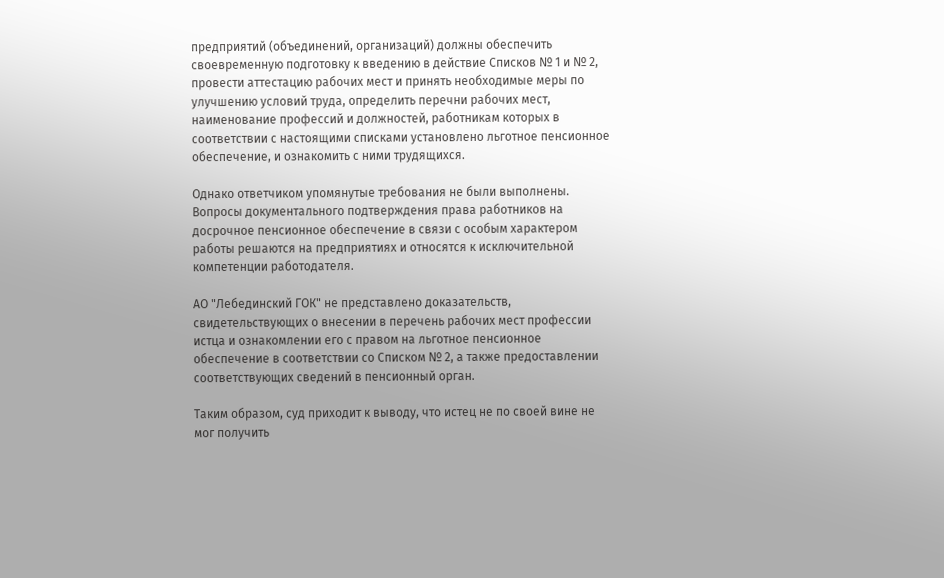предприятий (объединений, организаций) должны обеспечить своевременную подготовку к введению в действие Списков № 1 и № 2, провести аттестацию рабочих мест и принять необходимые меры по улучшению условий труда, определить перечни рабочих мест, наименование профессий и должностей, работникам которых в соответствии с настоящими списками установлено льготное пенсионное обеспечение, и ознакомить с ними трудящихся.

Однако ответчиком упомянутые требования не были выполнены. Вопросы документального подтверждения права работников на досрочное пенсионное обеспечение в связи с особым характером работы решаются на предприятиях и относятся к исключительной компетенции работодателя.

АО "Лебединский ГОК" не представлено доказательств, свидетельствующих о внесении в перечень рабочих мест профессии истца и ознакомлении его с правом на льготное пенсионное обеспечение в соответствии со Списком № 2, а также предоставлении соответствующих сведений в пенсионный орган.

Таким образом, суд приходит к выводу, что истец не по своей вине не мог получить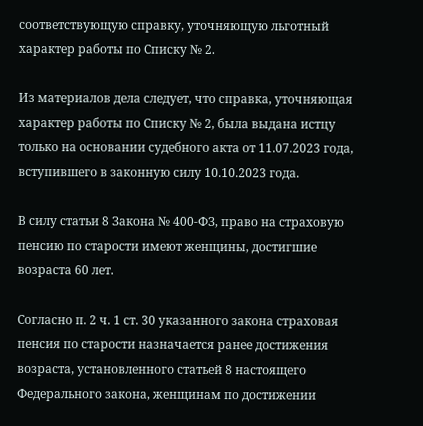соответствующую справку, уточняющую льготный характер работы по Списку № 2.

Из материалов дела следует, что справка, уточняющая характер работы по Списку № 2, была выдана истцу только на основании судебного акта от 11.07.2023 года, вступившего в законную силу 10.10.2023 года.

В силу статьи 8 Закона № 400-ФЗ, право на страховую пенсию по старости имеют женщины, достигшие возраста 60 лет.

Согласно п. 2 ч. 1 ст. 30 указанного закона страховая пенсия по старости назначается ранее достижения возраста, установленного статьей 8 настоящего Федерального закона, женщинам по достижении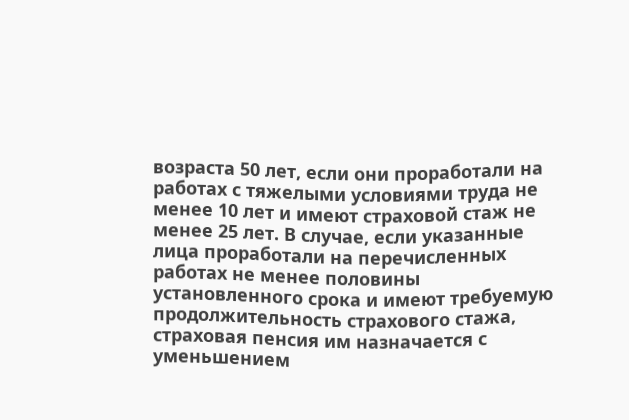возраста 50 лет, если они проработали на работах с тяжелыми условиями труда не менее 10 лет и имеют страховой стаж не менее 25 лет. В случае, если указанные лица проработали на перечисленных работах не менее половины установленного срока и имеют требуемую продолжительность страхового стажа, страховая пенсия им назначается с уменьшением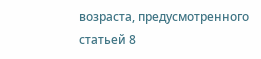возраста, предусмотренного статьей 8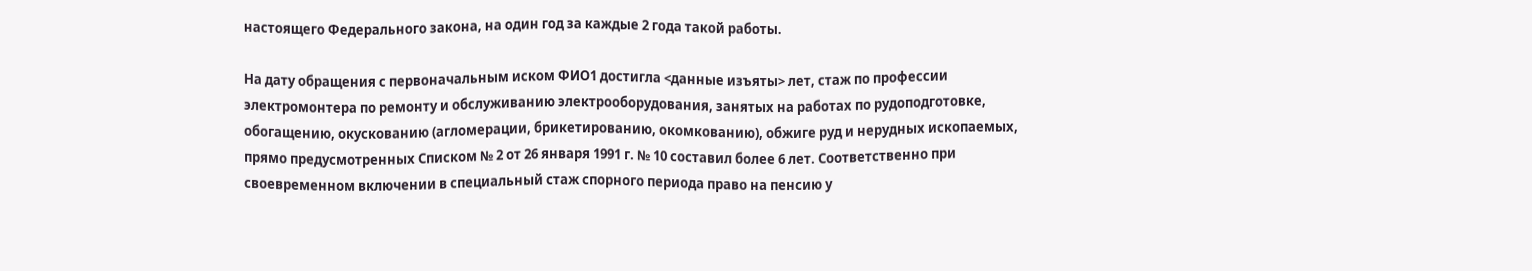настоящего Федерального закона, на один год за каждые 2 года такой работы.

На дату обращения с первоначальным иском ФИО1 достигла <данные изъяты> лет, стаж по профессии электромонтера по ремонту и обслуживанию электрооборудования, занятых на работах по рудоподготовке, обогащению, окускованию (агломерации, брикетированию, окомкованию), обжиге руд и нерудных ископаемых, прямо предусмотренных Списком № 2 от 26 января 1991 г. № 10 составил более 6 лет. Соответственно при своевременном включении в специальный стаж спорного периода право на пенсию у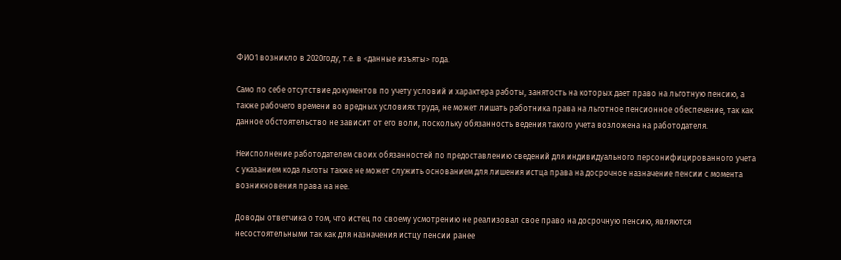ФИО1 возникло в 2020году, т.е. в <данные изъяты> года.

Само по себе отсутствие документов по учету условий и характера работы, занятость на которых дает право на льготную пенсию, а также рабочего времени во вредных условиях труда, не может лишать работника права на льготное пенсионное обеспечение, так как данное обстоятельство не зависит от его воли, поскольку обязанность ведения такого учета возложена на работодателя.

Неисполнение работодателем своих обязанностей по предоставлению сведений для индивидуального персонифицированного учета с указанием кода льготы также не может служить основанием для лишения истца права на досрочное назначение пенсии с момента возникновения права на нее.

Доводы ответчика о том, что истец по своему усмотрению не реализовал свое право на досрочную пенсию, являются несостоятельными так как для назначения истцу пенсии ранее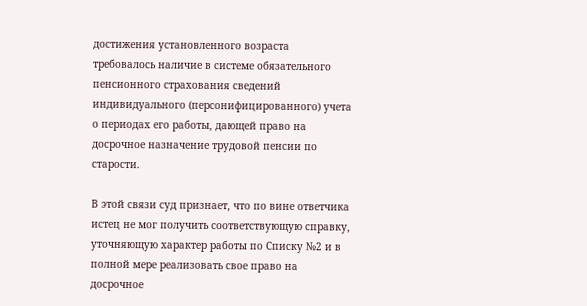достижения установленного возраста требовалось наличие в системе обязательного пенсионного страхования сведений индивидуального (персонифицированного) учета о периодах его работы, дающей право на досрочное назначение трудовой пенсии по старости.

В этой связи суд признает, что по вине ответчика истец не мог получить соответствующую справку, уточняющую характер работы по Списку №2 и в полной мере реализовать свое право на досрочное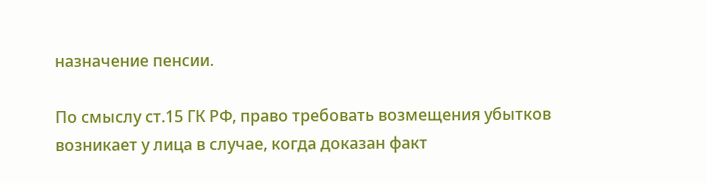назначение пенсии.

По смыслу ст.15 ГК РФ, право требовать возмещения убытков возникает у лица в случае, когда доказан факт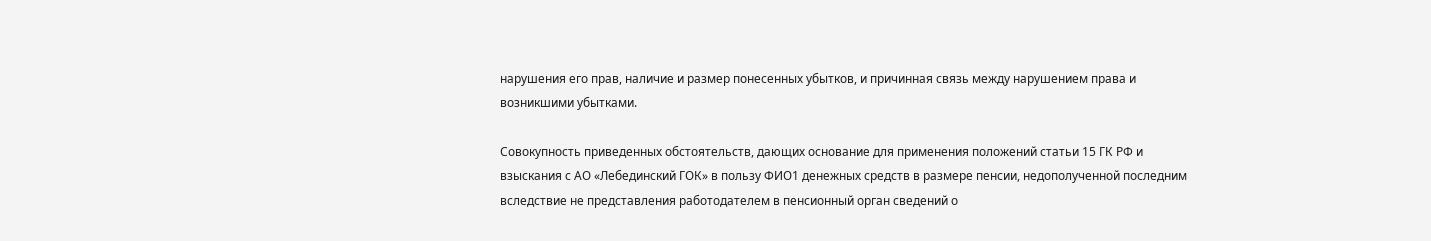нарушения его прав, наличие и размер понесенных убытков, и причинная связь между нарушением права и возникшими убытками.

Совокупность приведенных обстоятельств, дающих основание для применения положений статьи 15 ГК РФ и взыскания с АО «Лебединский ГОК» в пользу ФИО1 денежных средств в размере пенсии, недополученной последним вследствие не представления работодателем в пенсионный орган сведений о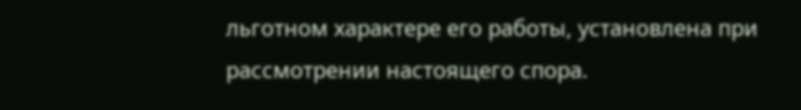льготном характере его работы, установлена при рассмотрении настоящего спора.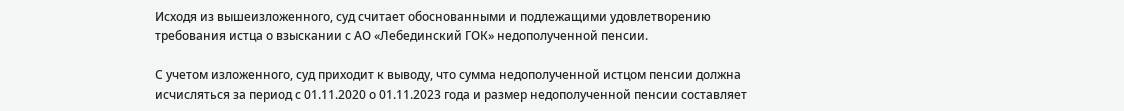Исходя из вышеизложенного, суд считает обоснованными и подлежащими удовлетворению требования истца о взыскании с АО «Лебединский ГОК» недополученной пенсии.

С учетом изложенного, суд приходит к выводу, что сумма недополученной истцом пенсии должна исчисляться за период с 01.11.2020 о 01.11.2023 года и размер недополученной пенсии составляет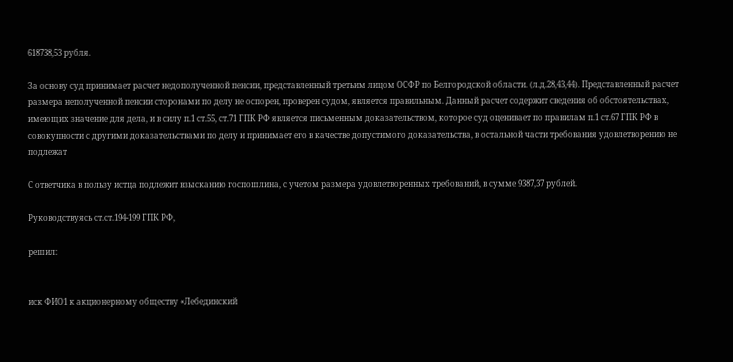618738,53 рубля.

За основу суд принимает расчет недополученной пенсии, представленный третьим лицом ОСФР по Белгородской области. (л.д.28,43,44). Представленный расчет размера неполученной пенсии сторонами по делу не оспорен, проверен судом, является правильным. Данный расчет содержит сведения об обстоятельствах, имеющих значение для дела, и в силу п.1 ст.55, ст.71 ГПК РФ является письменным доказательством, которое суд оценивает по правилам п.1 ст.67 ГПК РФ в совокупности с другими доказательствами по делу и принимает его в качестве допустимого доказательства, в остальной части требования удовлетворению не подлежат

С ответчика в пользу истца подлежит взысканию госпошлина, с учетом размера удовлетворенных требований, в сумме 9387,37 рублей.

Руководствуясь ст.ст.194-199 ГПК РФ,

решил:


иск ФИО1 к акционерному обществу «Лебединский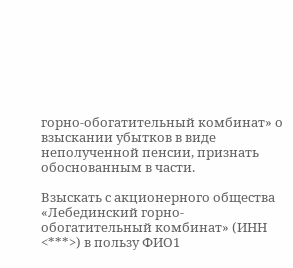горно-обогатительный комбинат» о взыскании убытков в виде неполученной пенсии, признать обоснованным в части.

Взыскать с акционерного общества «Лебединский горно-обогатительный комбинат» (ИНН <***>) в пользу ФИО1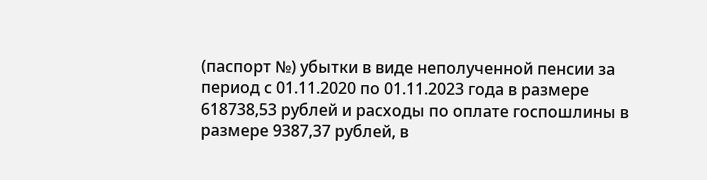(паспорт №) убытки в виде неполученной пенсии за период с 01.11.2020 по 01.11.2023 года в размере 618738,53 рублей и расходы по оплате госпошлины в размере 9387,37 рублей, в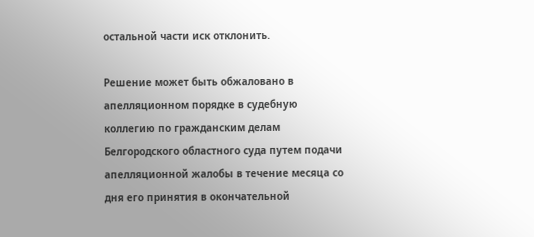остальной части иск отклонить.

Решение может быть обжаловано в апелляционном порядке в судебную коллегию по гражданским делам Белгородского областного суда путем подачи апелляционной жалобы в течение месяца со дня его принятия в окончательной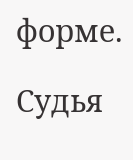форме.

Судья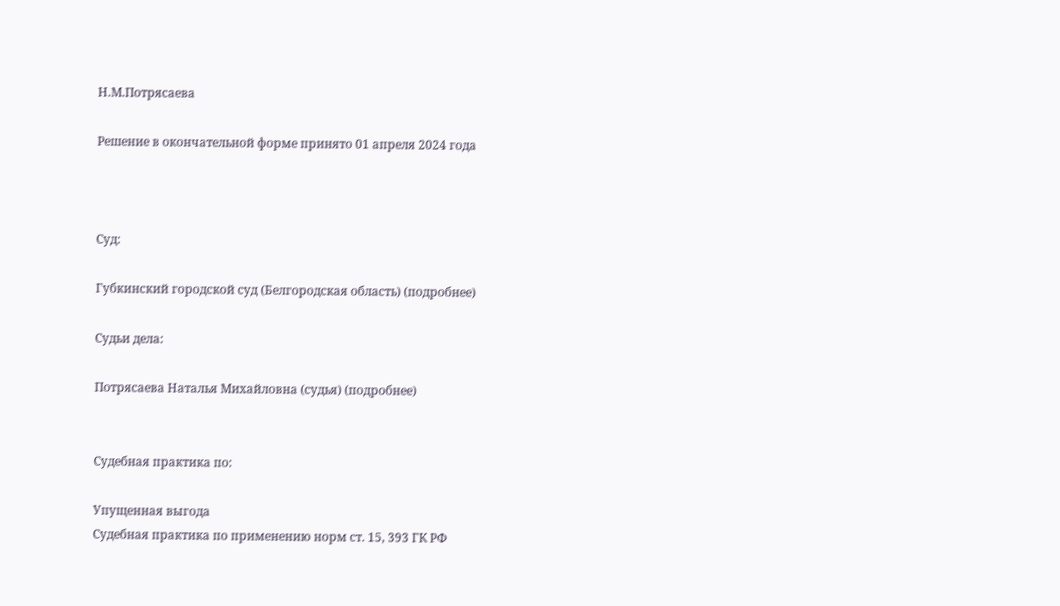Н.М.Потрясаева

Решение в окончательной форме принято 01 апреля 2024 года



Суд:

Губкинский городской суд (Белгородская область) (подробнее)

Судьи дела:

Потрясаева Наталья Михайловна (судья) (подробнее)


Судебная практика по:

Упущенная выгода
Судебная практика по применению норм ст. 15, 393 ГК РФ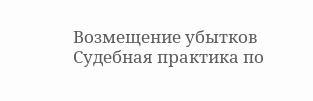Возмещение убытков
Судебная практика по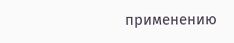применению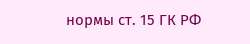нормы ст. 15 ГК РФ